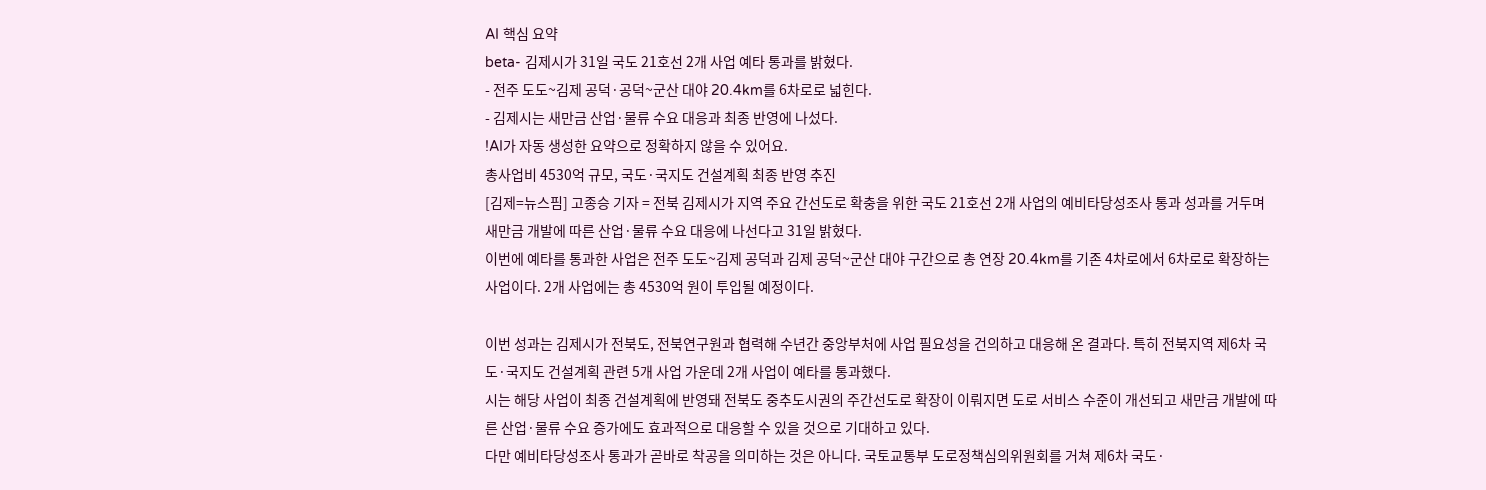AI 핵심 요약
beta- 김제시가 31일 국도 21호선 2개 사업 예타 통과를 밝혔다.
- 전주 도도~김제 공덕·공덕~군산 대야 20.4km를 6차로로 넓힌다.
- 김제시는 새만금 산업·물류 수요 대응과 최종 반영에 나섰다.
!AI가 자동 생성한 요약으로 정확하지 않을 수 있어요.
총사업비 4530억 규모, 국도·국지도 건설계획 최종 반영 추진
[김제=뉴스핌] 고종승 기자 = 전북 김제시가 지역 주요 간선도로 확충을 위한 국도 21호선 2개 사업의 예비타당성조사 통과 성과를 거두며 새만금 개발에 따른 산업·물류 수요 대응에 나선다고 31일 밝혔다.
이번에 예타를 통과한 사업은 전주 도도~김제 공덕과 김제 공덕~군산 대야 구간으로 총 연장 20.4km를 기존 4차로에서 6차로로 확장하는 사업이다. 2개 사업에는 총 4530억 원이 투입될 예정이다.

이번 성과는 김제시가 전북도, 전북연구원과 협력해 수년간 중앙부처에 사업 필요성을 건의하고 대응해 온 결과다. 특히 전북지역 제6차 국도·국지도 건설계획 관련 5개 사업 가운데 2개 사업이 예타를 통과했다.
시는 해당 사업이 최종 건설계획에 반영돼 전북도 중추도시권의 주간선도로 확장이 이뤄지면 도로 서비스 수준이 개선되고 새만금 개발에 따른 산업·물류 수요 증가에도 효과적으로 대응할 수 있을 것으로 기대하고 있다.
다만 예비타당성조사 통과가 곧바로 착공을 의미하는 것은 아니다. 국토교통부 도로정책심의위원회를 거쳐 제6차 국도·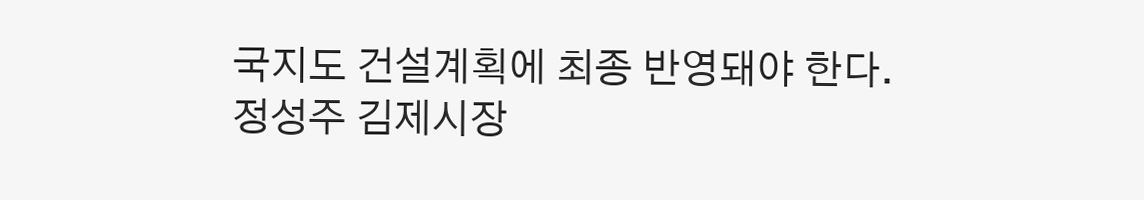국지도 건설계획에 최종 반영돼야 한다.
정성주 김제시장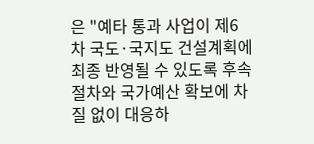은 "예타 통과 사업이 제6차 국도·국지도 건설계획에 최종 반영될 수 있도록 후속 절차와 국가예산 확보에 차질 없이 대응하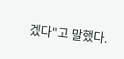겠다"고 말했다.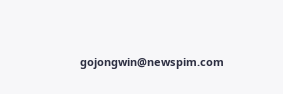gojongwin@newspim.com